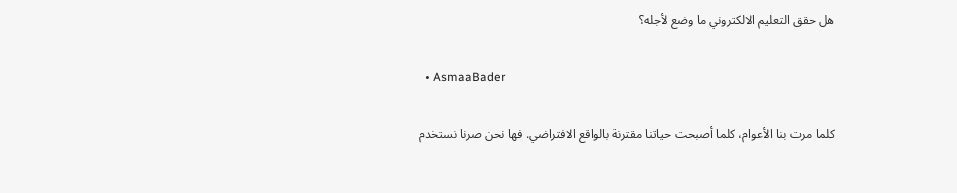هل حقق التعليم الالكتروني ما وضع لأجله؟

  • AsmaaBader

كلما مرت بنا الأعوام، كلما أصبحت حياتنا مقترنة بالواقع الافتراضي. فها نحن صرنا نستخدم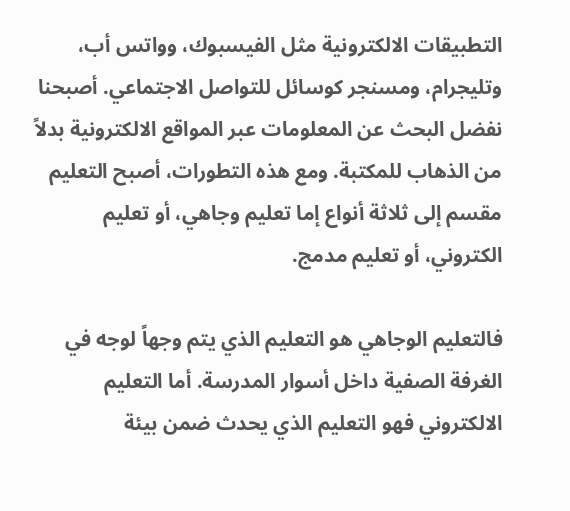التطبيقات الالكترونية مثل الفيسبوك، وواتس أب، وتليجرام، ومسنجر كوسائل للتواصل الاجتماعي. أصبحنا نفضل البحث عن المعلومات عبر المواقع الالكترونية بدلاً من الذهاب للمكتبة. ومع هذه التطورات، أصبح التعليم مقسم إلى ثلاثة أنواع إما تعليم وجاهي، أو تعليم الكتروني، أو تعليم مدمج.

فالتعليم الوجاهي هو التعليم الذي يتم وجهاً لوجه في الغرفة الصفية داخل أسوار المدرسة. أما التعليم الالكتروني فهو التعليم الذي يحدث ضمن بيئة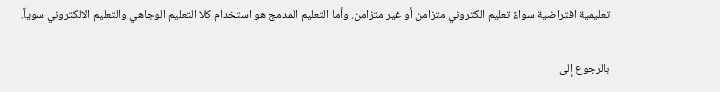تعليمية افتراضية سواءً تعليم الكتروني متزامن أو غير متزامن. وأما التعليم المدمج هو استخدام كلا التعليم الوجاهي والتعليم الالكتروني سوياً.

بالرجوع إلى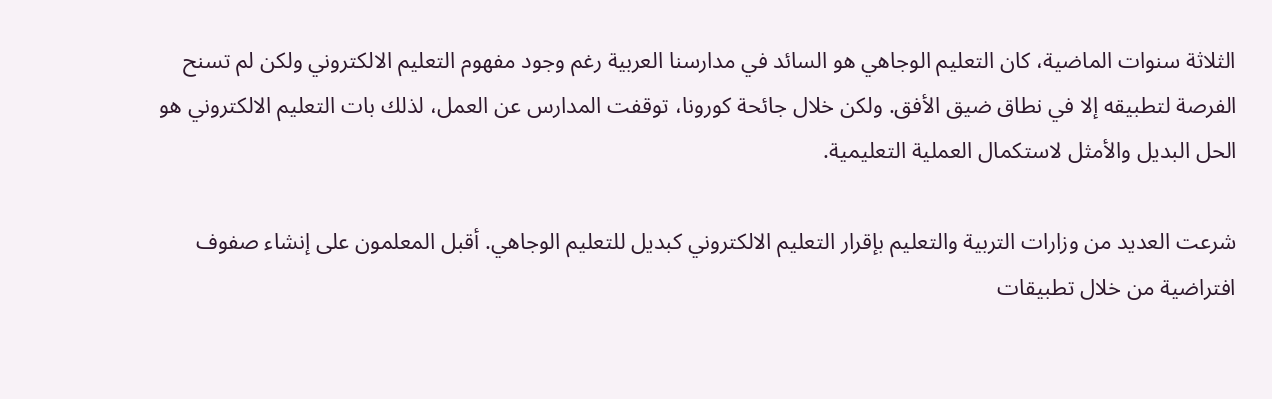الثلاثة سنوات الماضية، كان التعليم الوجاهي هو السائد في مدارسنا العربية رغم وجود مفهوم التعليم الالكتروني ولكن لم تسنح الفرصة لتطبيقه إلا في نطاق ضيق الأفق. ولكن خلال جائحة كورونا، توقفت المدارس عن العمل، لذلك بات التعليم الالكتروني هو الحل البديل والأمثل لاستكمال العملية التعليمية.

شرعت العديد من وزارات التربية والتعليم بإقرار التعليم الالكتروني كبديل للتعليم الوجاهي. أقبل المعلمون على إنشاء صفوف افتراضية من خلال تطبيقات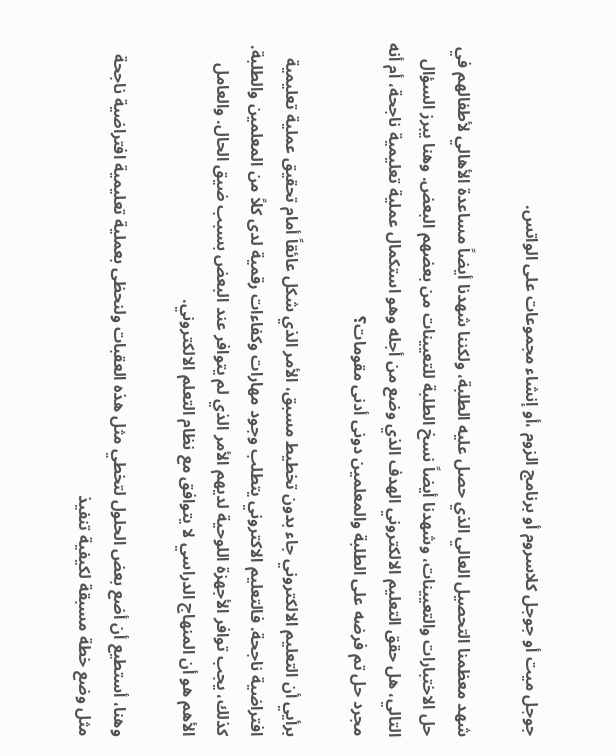جوجل ميت أو جوجل كلاسروم أو برنامج الزوم ،أو إنشاء مجموعات على الواتس.

شهد معظمنا التحصيل العالي الذي حصل عليه الطلبة، ولكننا شهدنا أيضاً مساعدة الأهالي لأطفالهم في حل الاختبارات والتعيينات، وشهدنا أيضاً نسخ الطلبة للتعيينات من بعضهم البعض. وهنا يبرز السؤال التالي، هل حقق التعليم الالكتروني الهدف الذي وضع من أجله وهو استكمال عملية تعليمية ناجحة، أم أنه مجرد حل تم فرضه على الطلبة والمعلمين دونى أدنى مقومات؟

برأيي أن التعليم الالكتروني جاء بدون تخطيط مسبق، الأمر الذي شكل عائقاً أمام تحقيق عملية تعليمية افتراضية ناجحة. فالتعليم الاكتروني يتطلب وجود مهارات وكفاءات رقمية لدى كلاً من المعلمين والطلبة. كذلك، يجب توافر الأجهزة اللوحية لديهم الأمر الذي لم يتوافر عند البعض بسبب ضيق الحال. والعامل الأهم هو أن المنهاج الدراسي لا يتوافق مع نظام التعلم الالكتروني.

وهنا، أستطيع أن أضع بعض الحلول لتخطي مثل هذه العقبات ولنحظى بعملية تعليمية افتراضية ناجحة مثل وضع خطة مسبقة لكيفية تنفيذ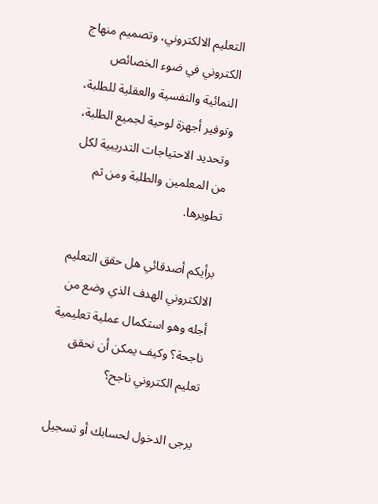التعليم الالكتروني، وتصميم منهاج الكتروني في ضوء الخصائص النمائية والنفسية والعقلية للطلبة، وتوفير أجهزة لوحية لجميع الطلبة، وتحديد الاحتياجات التدريبية لكل من المعلمين والطلبة ومن ثم تطويرها.

برأيكم أصدقائي هل حقق التعليم الالكتروني الهدف الذي وضع من أجله وهو استكمال عملية تعليمية ناجحة؟ وكيف يمكن أن نحقق تعليم الكتروني ناجح؟

يرجى الدخول لحسابك أو تسجيل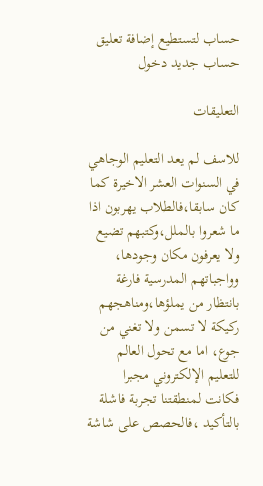حساب لتستطيع إضافة تعليق
حساب جديد دخول

التعليقات

للاسف لم يعد التعليم الوجاهي في السنوات العشر الاخيرة كما كان سابقا،فالطلاب يهربون اذا ما شعروا بالملل،وكتبهم تضيع ولا يعرفون مكان وجودها، وواجباتهم المدرسية فارغة بانتظار من يملؤها،ومناهجهم ركيكة لا تسمن ولا تغني من جوع، اما مع تحول العالم للتعليم الإلكتروني مجبرا فكانت لمنطقتنا تجربة فاشلة بالتأكيد ،فالحصص على شاشة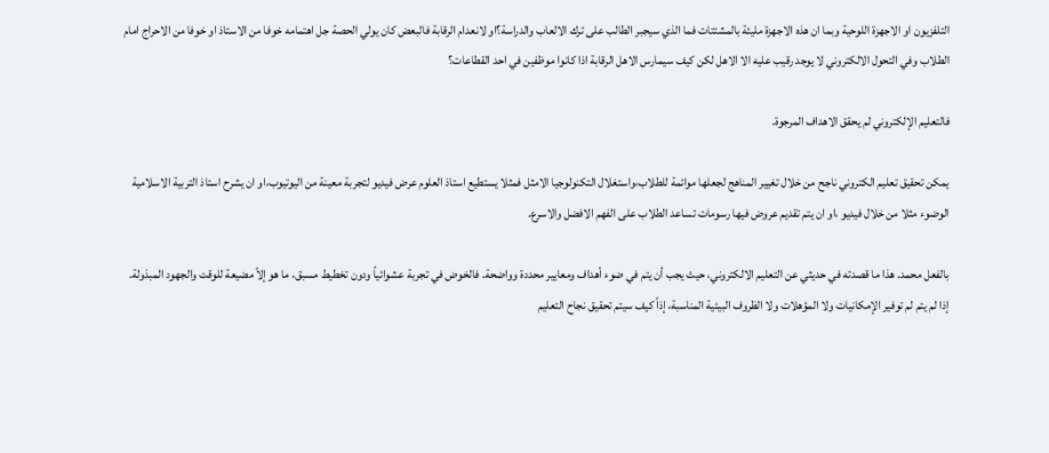التلفزيون او الاجهزة اللوحية وبما ان هذه الاجهزة مليئة بالمشتتات فما الذي سيجبر الطالب على ترك الالعاب والدراسة؟او لانعدام الرقابة فالبعض كان يولي الحصة جل اهتمامه خوفا من الاستاذ او خوفا من الاحراج امام الطلاب وفي التحول الالكتروني لا يوجد رقيب عليه الا الاهل لكن كيف سيمارس الاهل الرقابة اذا كانوا موظفين في احد القطاعات؟

فالتعليم الإلكتروني لم يحقق الاهداف المرجوة.

يمكن تحقيق تعليم الكتروني ناجح من خلال تغيير المناهج لجعلها موائمة للطلاب،واستغلال التكنولوجيا الامثل فمثلا يستطيع استاذ العلوم عرض فيديو لتجربة معينة من اليوتيوب،او ان يشرح استاذ التربية الاسلامية الوضوء مثلا من خلال فيديو ،او ان يتم تقديم عروض فيها رسومات تساعد الطلاب على الفهم الافضل والاسرع.

بالفعل محمد. هذا ما قصدته في حديثي عن التعليم الالكتروني، حيث يجب أن يتم في ضوء أهداف ومعايير محددة وواضحة. فالخوض في تجربة عشوائياً ودون تخطيط مسبق، ما هو إلاً مضيعة للوقت والجهود المبذولة. إذا لم يتم لم توفير الإمكانيات ولا المؤهلات ولا الظروف البيئية المناسبة، إذاً كيف سيتم تحقيق نجاح التعليم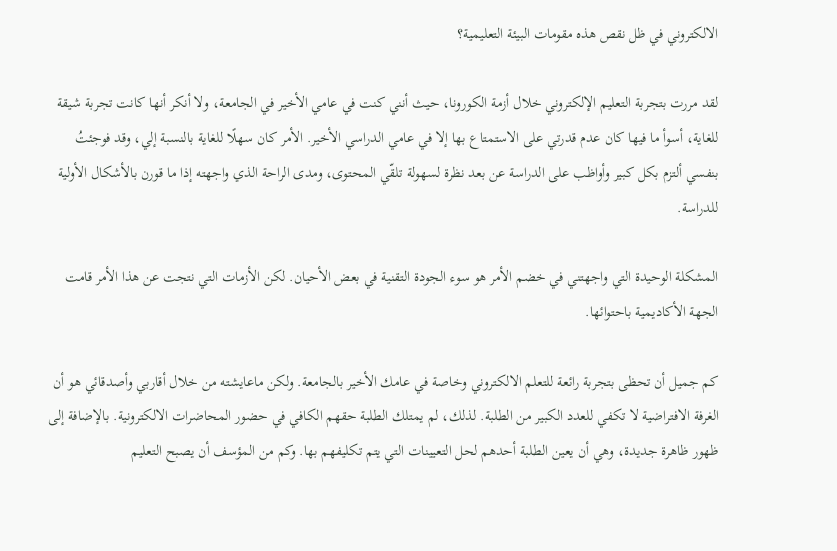الالكتروني في ظل نقص هذه مقومات البيئة التعليمية؟

لقد مررت بتجربة التعليم الإلكتروني خلال أزمة الكورونا، حيث أنني كنت في عامي الأخير في الجامعة، ولا أنكر أنها كانت تجربة شيقة للغاية، أسوأ ما فيها كان عدم قدرتي على الاستمتاع بها إلا في عامي الدراسي الأخير. الأمر كان سهلًا للغاية بالنسبة إلي، وقد فوجئتُ بنفسي ألتزم بكل كبير وأواظب على الدراسة عن بعد نظرة لسهولة تلقّي المحتوى، ومدى الراحة الذي واجهته إذا ما قورن بالأشكال الأولية للدراسة.

المشكلة الوحيدة التي واجهتني في خضم الأمر هو سوء الجودة التقنية في بعض الأحيان. لكن الأزمات التي نتجت عن هذا الأمر قامت الجهة الأكاديمية باحتوائها.

كم جميل أن تحظى بتجربة رائعة للتعلم الالكتروني وخاصة في عامك الأخير بالجامعة. ولكن ماعايشته من خلال أقاربي وأصدقائي هو أن الغرفة الافتراضية لا تكفي للعدد الكبير من الطلبة. لذلك، لم يمتلك الطلبة حقهم الكافي في حضور المحاضرات الالكترونية. بالإضافة إلى ظهور ظاهرة جديدة، وهي أن يعين الطلبة أحدهم لحل التعيينات التي يتم تكليفهم بها. وكم من المؤسف أن يصبح التعليم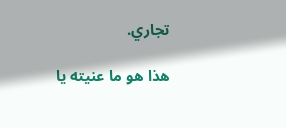تجاري.

هذا هو ما عنيته يا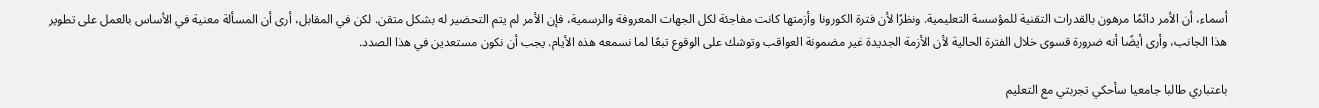أسماء، أن الأمر دائمًا مرهون بالقدرات التقنية للمؤسسة التعليمية. ونظرًا لأن فترة الكورونا وأزمتها كانت مفاجئة لكل الجهات المعروفة والرسمية، فإن الأمر لم يتم التحضير له بشكل متقن. لكن في المقابل، أرى أن المسألة معنية في الأساس بالعمل على تطوير هذا الجانب، وأرى أيضًا أنه ضرورة قسوى خلال الفترة الحالية لأن الأزمة الجديدة غير مضمونة العواقب وتوشك على الوقوع تبعًا لما نسمعه هذه الأيام. يجب أن نكون مستعدين في هذا الصدد.

باعتباري طالبا جامعيا سأحكي تجربتي مع التعليم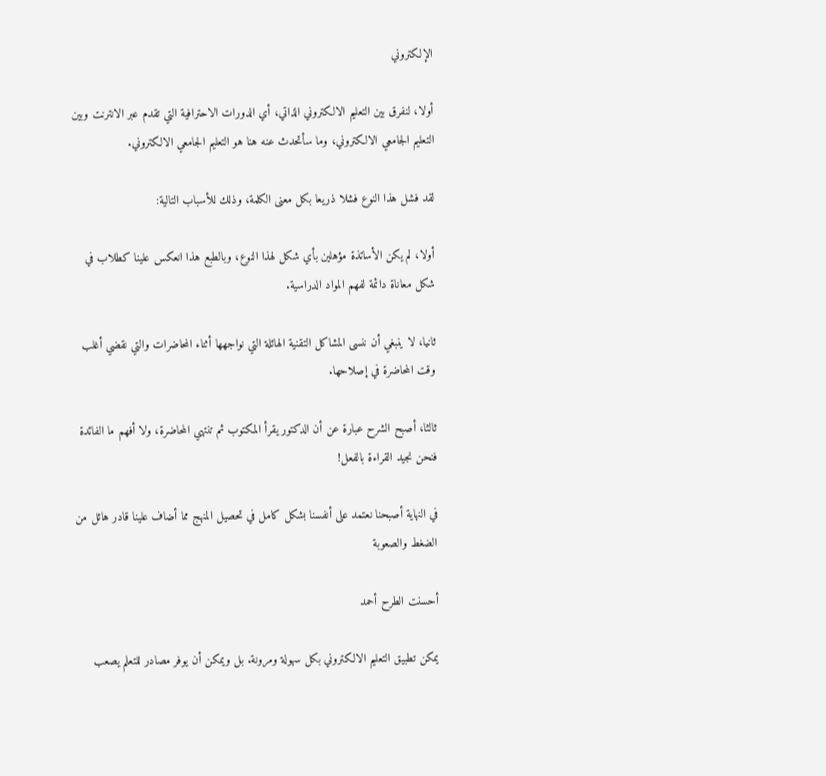الإلكتروني

أولا، لنفرق بين التعليم الالكتروني الذاتي، أي الدورات الاحترافية التي تقدم عبر الانترنت وبين التعليم الجامعي الالكتروني، وما سأتحدث عنه هنا هو التعليم الجامعي الالكتروني.

لقد فشل هذا النوع فشلا ذريعا بكل معنى الكلمة، وذلك للأسباب التالية:

أولا، لم يكن الأساتذة مؤهلين بأي شكل لهذا النوع، وبالطبع هذا انعكس علينا كطلاب في شكل معاناة دائمة لفهم المواد الدراسية.

ثانيا، لا ينبغي أن ننسى المشاكل التقنية الهائلة التي نواجهها أثناء المحاضرات والتي نقضي أغلب وقت المحاضرة في إصلاحها.

ثالثا، أصبح الشرح عبارة عن أن الدكتور يقرأ المكتوب ثم تنتهي المحاضرة، ولا أفهم ما الفائدة فنحن نجيد القراءة بالفعل!

في النهاية أصبحنا نعتمد على أنفسنا بشكل كامل في تحصيل المنهج مما أضاف علينا قادر هائل من الضغط والصعوبة

أحسنت الطرح أحمد

يمكن تطبيق التعليم الالكتروني بكل سهولة ومرونة. بل ويمكن أن يوفر مصادر للتعلم يصعب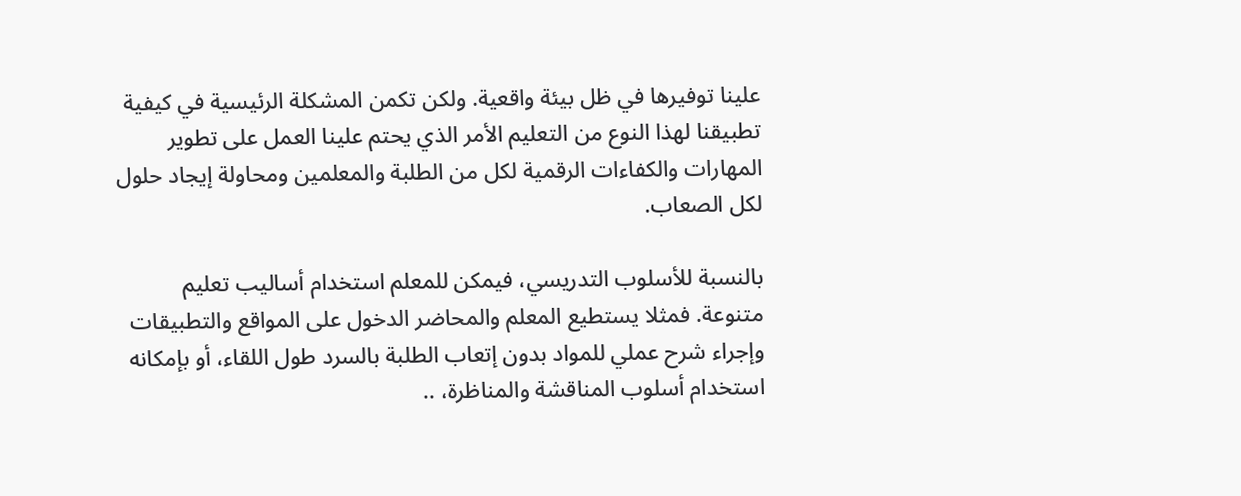علينا توفيرها في ظل بيئة واقعية. ولكن تكمن المشكلة الرئيسية في كيفية تطبيقنا لهذا النوع من التعليم الأمر الذي يحتم علينا العمل على تطوير المهارات والكفاءات الرقمية لكل من الطلبة والمعلمين ومحاولة إيجاد حلول لكل الصعاب.

بالنسبة للأسلوب التدريسي، فيمكن للمعلم استخدام أساليب تعليم متنوعة. فمثلا يستطيع المعلم والمحاضر الدخول على المواقع والتطبيقات وإجراء شرح عملي للمواد بدون إتعاب الطلبة بالسرد طول اللقاء، أو بإمكانه استخدام أسلوب المناقشة والمناظرة، ..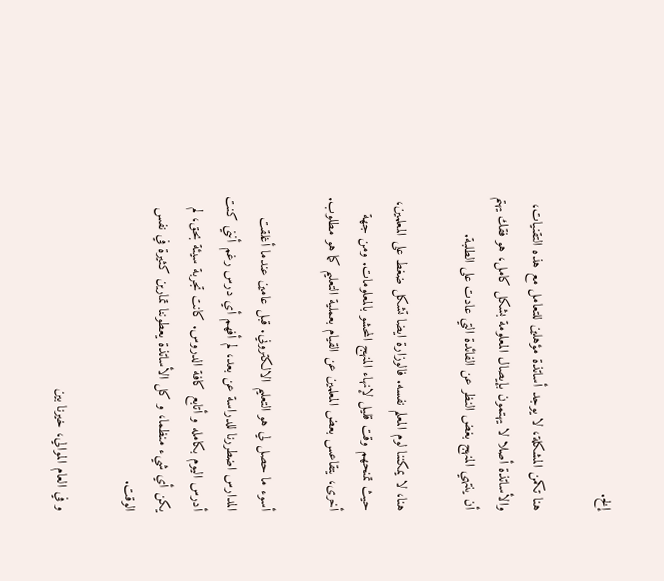إلخ.

هنا تكمن المشكلة، لا يوجد أساتذة مؤهلين للتعامل مع هذه التقنيات، والأساتذة أصلا لا يهتمون بإيصال المعلومة بشكل كامل، هو فقك يهتم أن ينتهي المنهج بغض النظر عن الفائدة التي عادت على الطلبة.

هنا، لا يمكننا لوم المعلم نفسه. فالوزارة ايضا تشكل ضغط على المعلمين، حيث تمنحهم وقت قليل لإنهاء المنهج المحشو بالمعلومات. ومن جهة أخرى، يتقاعس بعض المعلمين عن القيام بعملية التعليم كما هو مطلوب.

أسوء ما حصل لي هو التعليم الالكتروني. قبل عامين عندما أغلقت المدارس اضطررنا للدراسة عن بعد، لم أفهم أي درس رغم أنني كنت أدرس اليوم بكامله و أتابع كافة الدروس. كانت تجربة سيئة بحق، لم يكن أي شيء منظما، و كل الأساتذة يعطوننا تمارين كثيرة في نفس الوقت.

و في العام الموالي، خيرنا بين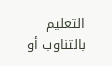التعليم بالتناوب أو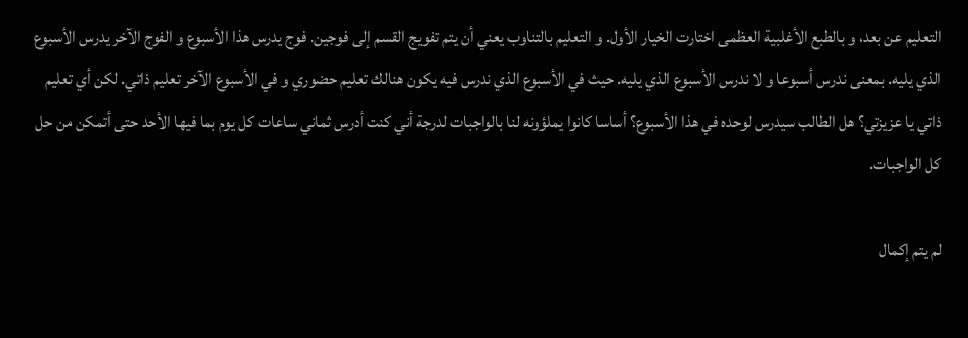التعليم عن بعد، و بالطبع الأغلبية العظمى اختارت الخيار الأول. و التعليم بالتناوب يعني أن يتم تفويج القسم إلى فوجين. فوج يدرس هذا الأسبوع و الفوج الآخر يدرس الأسبوع الذي يليه. بمعنى ندرس أسبوعا و لا ندرس الأسبوع الذي يليه. حيث في الأسبوع الذي ندرس فيه يكون هنالك تعليم حضوري و في الأسبوع الآخر تعليم ذاتي. لكن أي تعليم ذاتي يا عزيزتي؟ هل الطالب سيدرس لوحده في هذا الأسبوع؟ أساسا كانوا يملؤونه لنا بالواجبات لدرجة أني كنت أدرس ثماني ساعات كل يوم بما فيها الأحد حتى أتمكن من حل كل الواجبات.

لم يتم إكمال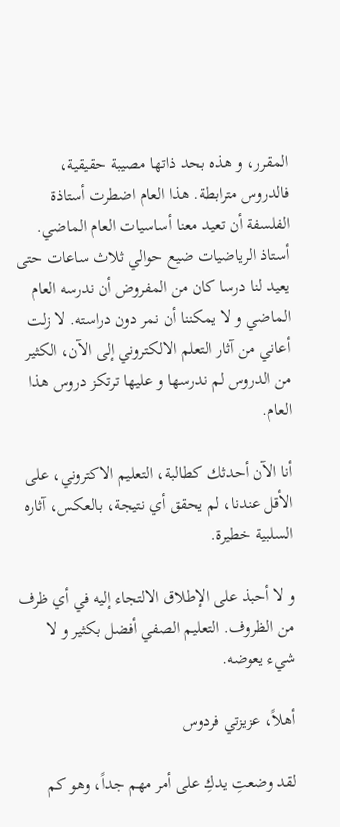المقرر، و هذه بحد ذاتها مصيبة حقيقية، فالدروس مترابطة. هذا العام اضطرت أستاذة الفلسفة أن تعيد معنا أساسيات العام الماضي. أستاذ الرياضيات ضيع حوالي ثلاث ساعات حتى يعيد لنا درسا كان من المفروض أن ندرسه العام الماضي و لا يمكننا أن نمر دون دراسته. لا زلت أعاني من آثار التعلم الالكتروني إلى الآن، الكثير من الدروس لم ندرسها و عليها ترتكز دروس هذا العام.

أنا الآن أحدثك كطالبة، التعليم الاكتروني، على الأقل عندنا، لم يحقق أي نتيجة، بالعكس، آثاره السلبية خطيرة.

و لا أحبذ على الإطلاق الالتجاء إليه في أي ظرف من الظروف. التعليم الصفي أفضل بكثير و لا شيء يعوضه.

أهلاً، عزيزتي فردوس

لقد وضعتِ يدكِ على أمر مهم جداً، وهو كم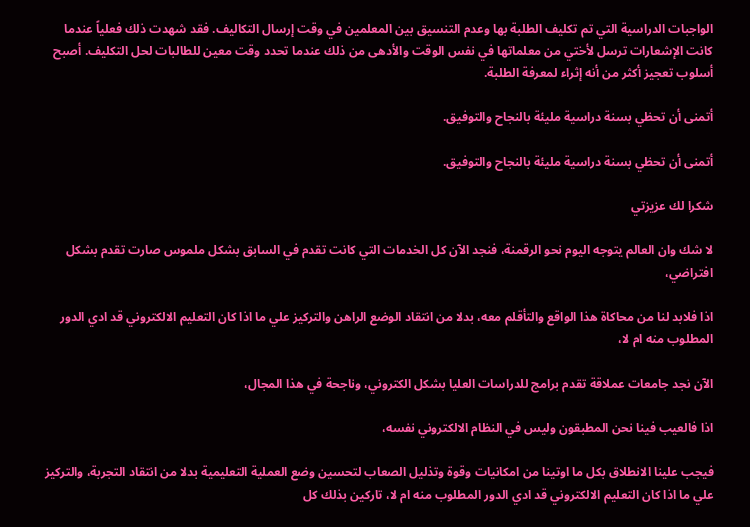الواجبات الدراسية التي تم تكليف الطلبة بها وعدم التنسيق بين المعلمين في وقت إرسال التكاليف. فقد شهدت ذلك فعلياً عندما كانت الإشعارات ترسل لأختي من معلماتها في نفس الوقت والأدهى من ذلك عندما تحدد وقت معين للطالبات لحل التكليف. أصبح أسلوب تعجيز أكثر من أنه إثراء لمعرفة الطلبة.

أتمنى أن تحظي بسنة دراسية مليئة بالنجاح والتوفيق.

أتمنى أن تحظي بسنة دراسية مليئة بالنجاح والتوفيق.

شكرا لك عزيزتي

لا شك وان العالم يتوجه اليوم نحو الرقمنة، فنجد الآن كل الخدمات التي كانت تقدم في السابق بشكل ملموس صارت تقدم بشكل افتراضي،

اذا فلابد لنا من محاكاة هذا الواقع والتأقلم معه، بدلا من انتقاد الوضع الراهن والتركيز علي ما اذا كان التعليم الالكتروني قد ادي الدور المطلوب منه ام لا،

الآن نجد جامعات عملاقة تقدم برامج للدراسات العليا بشكل الكتروني، وناجحة في هذا المجال،

اذا فالعيب فينا نحن المطبقون وليس في النظام الالكتروني نفسه،

فيجب علينا الانطلاق بكل ما اوتينا من امكانيات وقوة وتذليل الصعاب لتحسين وضع العملية التعليمية بدلا من انتقاد التجربة، والتركيز علي ما اذا كان التعليم الالكتروني قد ادي الدور المطلوب منه ام لا، تاركين بذلك كل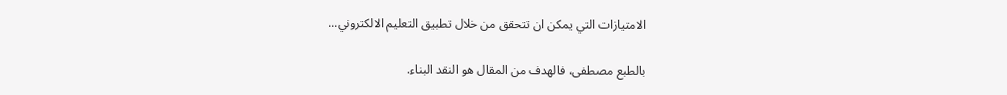الامتيازات التي يمكن ان تتحقق من خلال تطبيق التعليم الالكتروني...

بالطبع مصطفى، فالهدف من المقال هو النقد البناء.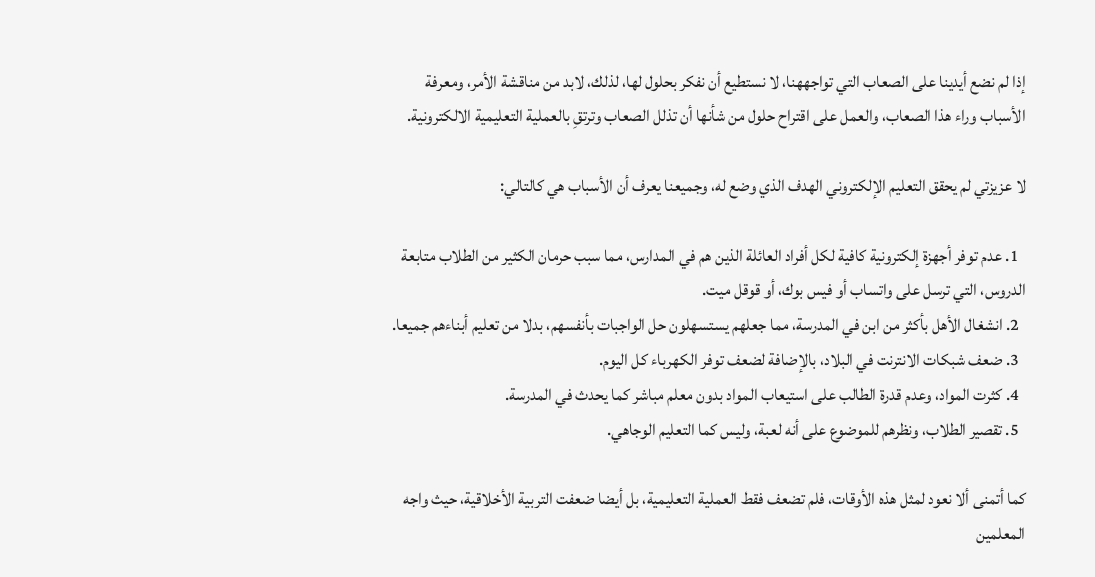إذا لم نضع أيدينا على الصعاب التي تواجههنا، لا نستطيع أن نفكر بحلول لها، لذلك، لابد من مناقشة الأمر، ومعرفة الأسباب وراء هذا الصعاب، والعمل على اقتراح حلول من شأنها أن تذلل الصعاب وترتقِ بالعملية التعليمية الالكترونية.

لا عزيزتي لم يحقق التعليم الإلكتروني الهدف الذي وضع له، وجميعنا يعرف أن الأسباب هي كالتالي:

  1. عدم توفر أجهزة إلكترونية كافية لكل أفراد العائلة الذين هم في المدارس، مما سبب حرمان الكثير من الطلاب متابعة الدروس، التي ترسل على واتساب أو فيس بوك، أو قوقل ميت.
  2. انشغال الأهل بأكثر من ابن في المدرسة، مما جعلهم يستسهلون حل الواجبات بأنفسهم، بدلا من تعليم أبناءهم جميعا.
  3. ضعف شبكات الانترنت في البلاد، بالإضافة لضعف توفر الكهرباء كل اليوم.
  4. كثرت المواد، وعدم قدرة الطالب على استيعاب المواد بدون معلم مباشر كما يحدث في المدرسة.
  5. تقصير الطلاب، ونظرهم للموضوع على أنه لعبة، وليس كما التعليم الوجاهي.

كما أتمنى ألا نعود لمثل هذه الأوقات، فلم تضعف فقط العملية التعليمية، بل أيضا ضعفت التربية الأخلاقية، حيث واجه المعلمين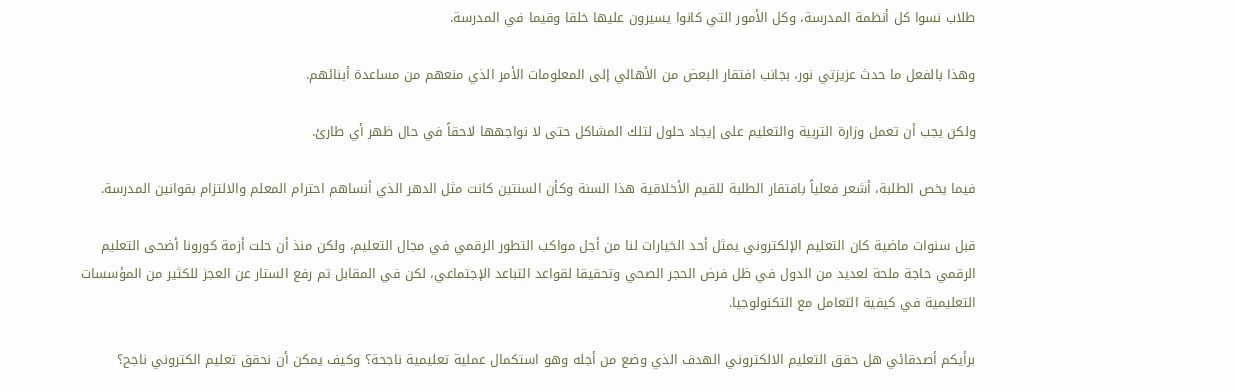طلاب نسوا كل أنظمة المدرسة، وكل الأمور التي كانوا يسيرون عليها خلقا وقيما في المدرسة.

وهذا بالفعل ما حدث عزيزتي نور، بجانب افتقار البعض من الأهالي إلى المعلومات الأمر الذي منعهم من مساعدة أبنائهم.

ولكن يجب أن تعمل وزارة التربية والتعليم على إيجاد حلول لتلك المشاكل حتى لا نواجهها لاحقاً في حال ظهر أي طارئ.

فيما يخص الطلبة، أشعر فعلياً بافتقار الطلبة للقيم الأخلاقية هذا السنة وكأن السنتين كانت مثل الدهر الذي أنساهم احترام المعلم والالتزام بقوانين المدرسة.

قبل سنوات ماضية كان التعليم الإلكتروني يمثل أحد الخيارات لنا من أجل مواكب التطور الرقمي في مجال التعليم، ولكن منذ أن حلت أزمة كورونا أضحى التعليم الرقمي حاجة ملحة لعديد من الدول في ظل فرض الحجر الصحي وتحقيقا لقواعد التباعد الإجتماعي، لكن في المقابل تم رفع الستار عن العجز للكثير من المؤسسات التعليمية في كيفية التعامل مع التكنولوجيا.

برأيكم أصدقائي هل حقق التعليم الالكتروني الهدف الذي وضع من أجله وهو استكمال عملية تعليمية ناجحة؟ وكيف يمكن أن نحقق تعليم الكتروني ناجح؟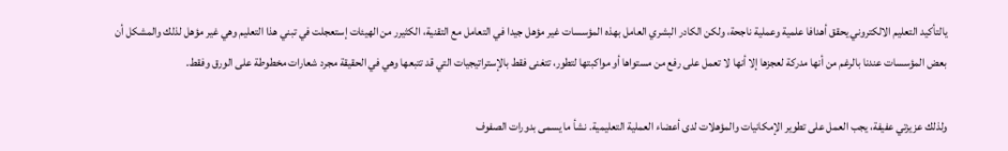يالتأكيد التعليم الالكتروني يحقق أهدافا علمية وعملية ناجحة، ولكن الكادر البشري العامل بهذه المؤسسات غير مؤهل جيدا في التعامل مع التقنية، الكثيرر من الهيئات إستعجلت في تبني هذا التعليم وهي غير مؤهل لذلك والمشكل أن بعض المؤسسات عندنا بالرغم من أنها مدركة لعجزها إلا أنها لا تعمل على رفع من مستواها أو مواكبتها لتطور، تتغنى فقط بالإستراتيجيات التي قد تتبعها وهي في الحقيقة مجرد شعارات مخطوطة على الورق وفقط.

ولذلك عزيزتي عفيفة، يجب العمل على تطوير الإمكانيات والمؤهلات لدى أعضاء العملية التعليمية. نشأ ما يسمى بدورات الصفوف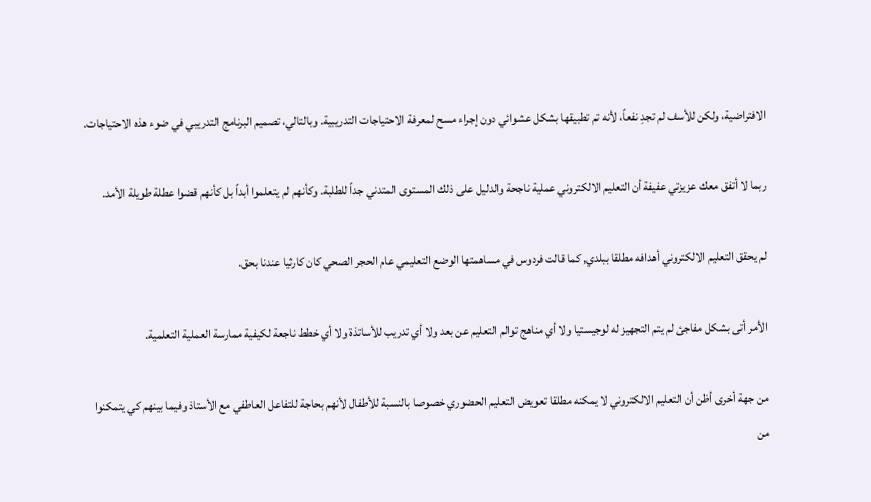الافتراضية، ولكن للأسف لم تجدِ نفعاً، لأنه تم تطبيقها بشكل عشوائي دون إجراء مسح لمعرفة الاحتياجات التدريبية. وبالتالي، تصميم البرنامج التدريبي في ضوء هذه الاحتياجات.

ربما لا أتفق معك عزيزتي عفيفة أن التعليم الالكتروني عملية ناجحة والدليل على ذلك المستوى المتدني جداً للطلبة. وكأنهم لم يتعلموا أبداً بل كأنهم قضوا عطلة طويلة الأمد.

لم يحقق التعليم الالكتروني أهدافه مطلقا ببلدي, كما قالت فردوس في مساهمتها الوضع التعليمي عام الحجر الصحي كان كارثيا عندنا بحق.

الأمر أتى بشكل مفاجئ لم يتم التجهيز له لوجيستيا ولا أي مناهج توالم التعليم عن بعد ولا أي تدريب للأساتذة ولا أي خطط ناجعة لكيفية ممارسة العملية التعلمية.

من جهة أخرى أظن أن التعليم الالكتروني لا يمكنه مطلقا تعويض التعليم الحضوري خصوصا بالنسبة للأطفال لأنهم بحاجة للتفاعل العاطفي مع الأستاذ وفيما بينهم كي يتمكنوا من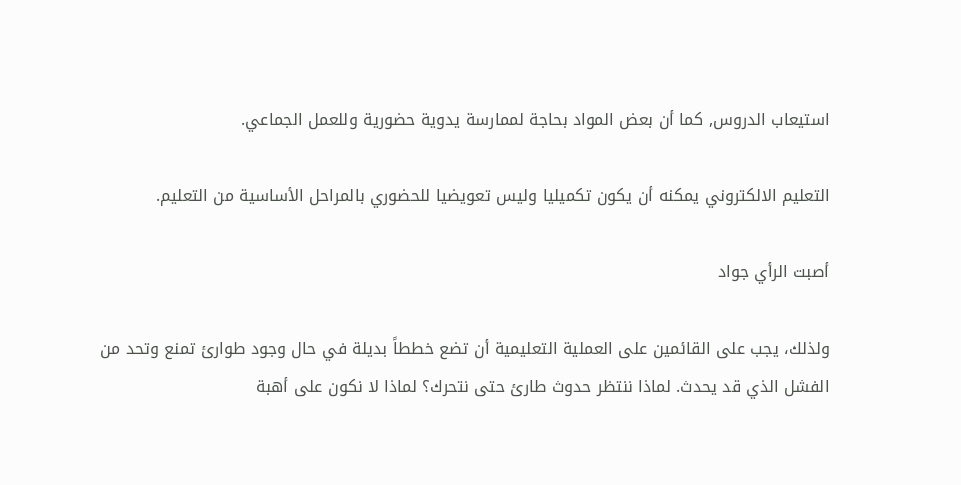استيعاب الدروس, كما أن بعض المواد بحاجة لممارسة يدوية حضورية وللعمل الجماعي.

التعليم الالكتروني يمكنه أن يكون تكميليا وليس تعويضيا للحضوري بالمراحل الأساسية من التعليم.

أصبت الرأي جواد

ولذلك، يجب على القائمين على العملية التعليمية أن تضع خططاً بديلة في حال وجود طوارئ تمنع وتحد من الفشل الذي قد يحدث. لماذا ننتظر حدوث طارئ حتى نتحرك؟ لماذا لا نكون على أهبة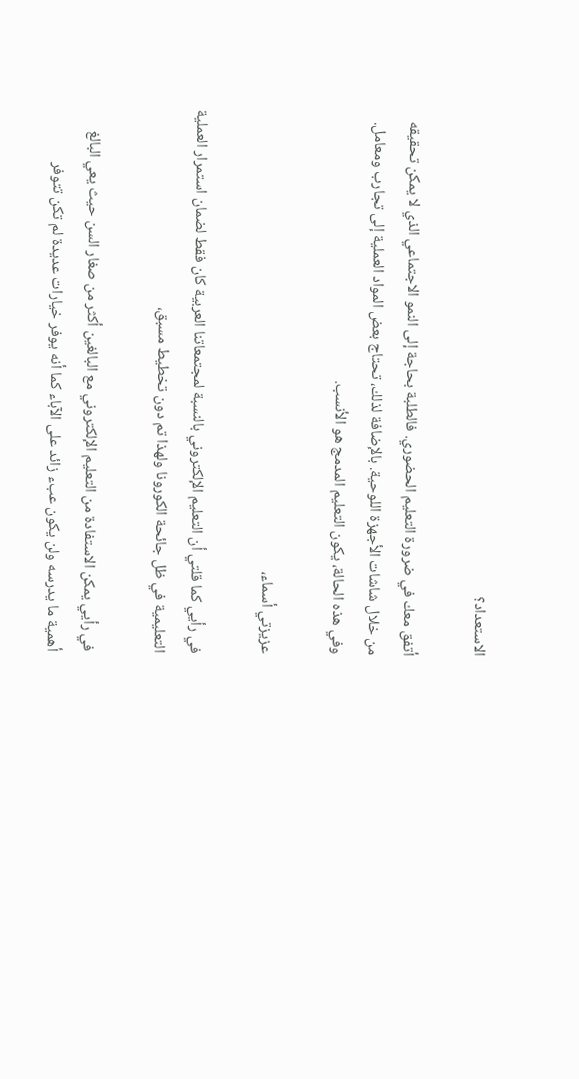الاستعداد؟

أتفق معك في ضرورة التعليم الحضوري. فالطلبة بحاجة إلى النمو الاجتماعي الذي لا يمكن تحقيقه من خلال شاشات الأجهزة اللوحية. بالإضافة لذلك، تحتاج بعض المواد العملية إلى تجارب ومعامل. وفي هذه الحالة، يكون التعليم المدمج هو الأنسب.

عزيزتي أسماء،

في رأيي كما قلتي أن التعليم الإلكتروني بالنسبة لمجتمعاتنا العربية كان فقط لضمان استمرار العملية التعليمية في ظل جائحة الكورونا ولهذا تم دون تخطيط مسبق،

في رأيي يمكن الاستفادة من التعليم الإلكتروني مع البالغين أكثر من صغار السن حيث يعي البالغ أهمية ما يدرسه ولن يكون عبء زائد على الآباء كما أنه يوفر خيارات عديدة لم تكن تتوفر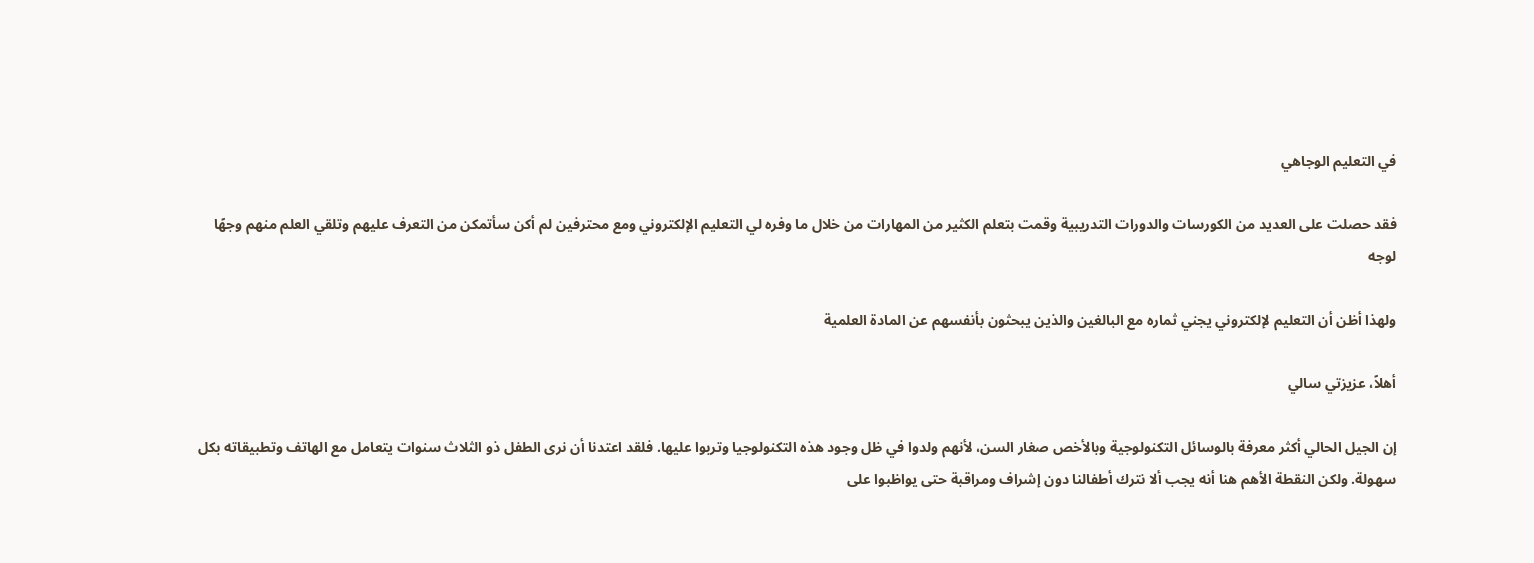في التعليم الوجاهي

فقد حصلت على العديد من الكورسات والدورات التدريبية وقمت بتعلم الكثير من المهارات من خلال ما وفره لي التعليم الإلكتروني ومع محترفين لم أكن سأتمكن من التعرف عليهم وتلقي العلم منهم وجهًا لوجه

ولهذا أظن أن التعليم لإلكتروني يجني ثماره مع البالغين والذين يبحثون بأنفسهم عن المادة العلمية

أهلاً، عزيزتي سالي

إن الجيل الحالي أكثر معرفة بالوسائل التكنولوجية وبالأخص صغار السن، لأنهم ولدوا في ظل وجود هذه التكنولوجيا وتربوا عليها. فلقد اعتدنا أن نرى الطفل ذو الثلاث سنوات يتعامل مع الهاتف وتطبيقاته بكل سهولة. ولكن النقطة الأهم هنا أنه يجب ألا نترك أطفالنا دون إشراف ومراقبة حتى يواظبوا على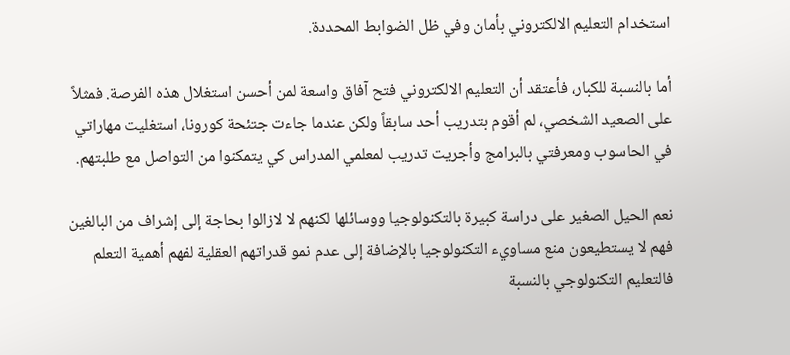استخدام التعليم الالكتروني بأمان وفي ظل الضوابط المحددة.

أما بالنسبة للكبار، فأعتقد أن التعليم الالكتروني فتح آفاق واسعة لمن أحسن استغلال هذه الفرصة. فمثلاً على الصعيد الشخصي، لم أقوم بتدريب أحد سابقاً ولكن عندما جاءت جتئحة كورونا، استغليت مهاراتي في الحاسوب ومعرفتي بالبرامج وأجريت تدريب لمعلمي المدراس كي يتمكنوا من التواصل مع طلبتهم.

نعم الحيل الصغير على دراسة كبيرة بالتكنولوجيا ووسائلها لكنهم لا لازالوا بحاجة إلى إشراف من البالغين فهم لا يستطيعون منع مساويء التكنولوجيا بالإضافة إلى عدم نمو قدراتهم العقلية لفهم أهمية التعلم فالتعليم التكنولوجي بالنسبة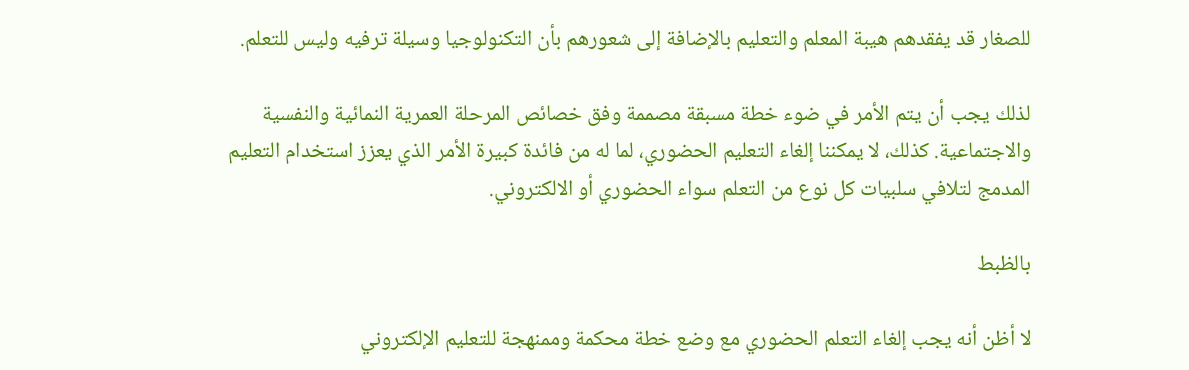للصغار قد يفقدهم هيبة المعلم والتعليم بالإضافة إلى شعورهم بأن التكنولوجيا وسيلة ترفيه وليس للتعلم.

لذلك يجب أن يتم الأمر في ضوء خطة مسبقة مصممة وفق خصائص المرحلة العمرية النمائية والنفسية والاجتماعية. كذلك، لا يمكننا إلغاء التعليم الحضوري، لما له من فائدة كبيرة الأمر الذي يعزز استخدام التعليم المدمج لتلافي سلبيات كل نوع من التعلم سواء الحضوري أو الالكتروني.

بالظبط

لا أظن أنه يجب إلغاء التعلم الحضوري مع وضع خطة محكمة وممنهجة للتعليم الإلكتروني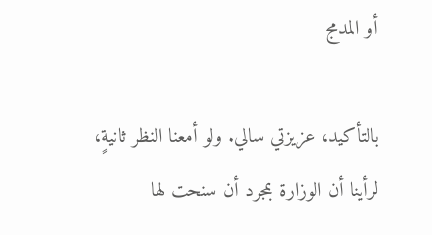أو المدمج

بالتأكيد، عزيزتي سالي. ولو أمعنا النظر ثانيةٍ، لرأينا أن الوزارة بمجرد أن سنحت لها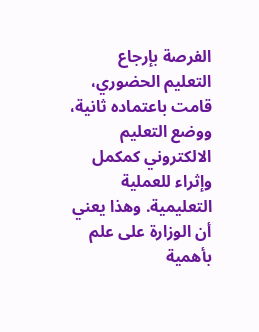الفرصة بإرجاع التعليم الحضوري، قامت باعتماده ثانية، ووضع التعليم الالكتروني كمكمل وإثراء للعملية التعليمية. وهذا يعني أن الوزارة على علم بأهمية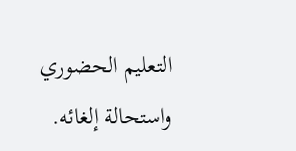التعليم الحضوري واستحالة إلغائه.